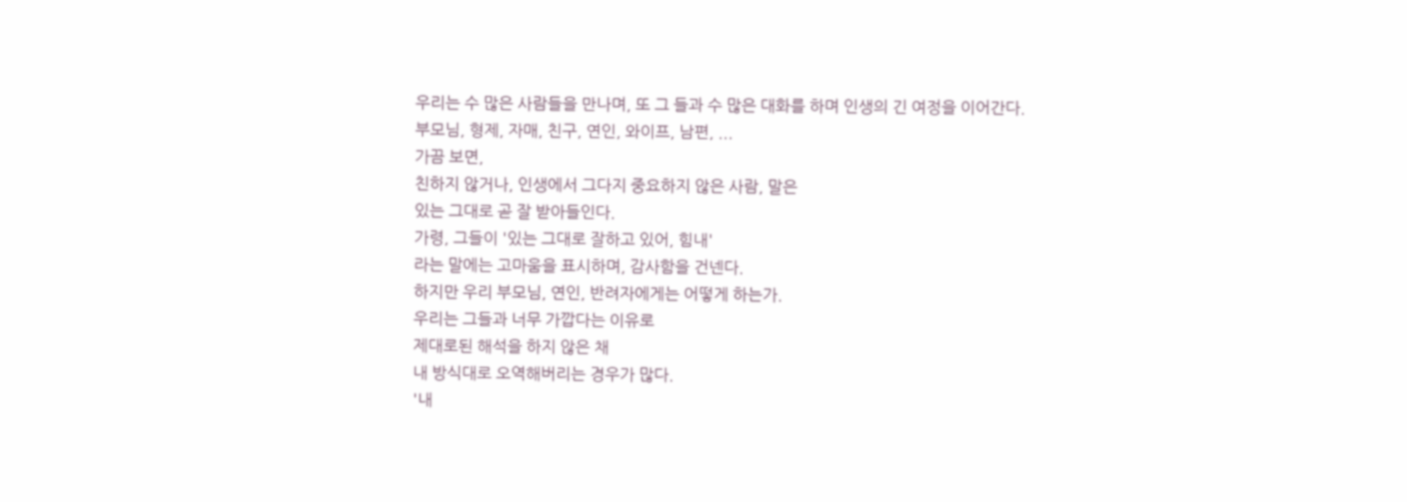우리는 수 많은 사람들을 만나며, 또 그 들과 수 많은 대화를 하며 인생의 긴 여정을 이어간다.
부모님, 형제, 자매, 친구, 연인, 와이프, 남편, ...
가끔 보면,
친하지 않거나, 인생에서 그다지 중요하지 않은 사람, 말은
있는 그대로 곧 잘 받아들인다.
가령, 그들이 '있는 그대로 잘하고 있어, 힘내'
라는 말에는 고마움을 표시하며, 감사함을 건넨다.
하지만 우리 부모님, 연인, 반려자에게는 어떻게 하는가.
우리는 그들과 너무 가깝다는 이유로
제대로된 해석을 하지 않은 채
내 방식대로 오역해버리는 경우가 많다.
'내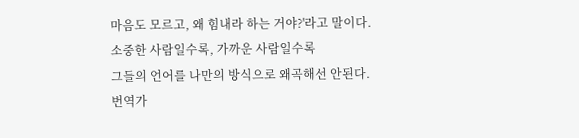마음도 모르고, 왜 힘내라 하는 거야?'라고 말이다.
소중한 사람일수록, 가까운 사람일수록
그들의 언어를 나만의 방식으로 왜곡해선 안된다.
번역가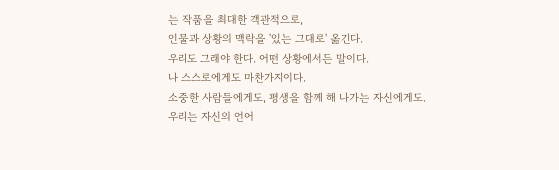는 작품을 최대한 객관적으로,
인물과 상황의 맥락을 '있는 그대로' 옮긴다.
우리도 그래야 한다. 어떤 상황에서든 말이다.
나 스스로에게도 마찬가지이다.
소중한 사람들에게도, 평생을 함께 해 나가는 자신에게도.
우리는 자신의 언어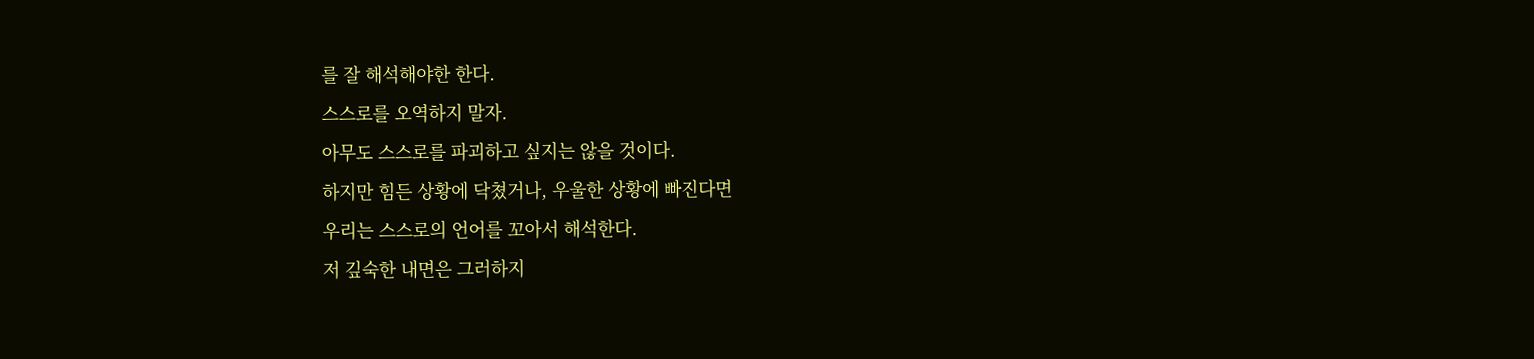를 잘 해석해야한 한다.
스스로를 오역하지 말자.
아무도 스스로를 파괴하고 싶지는 않을 것이다.
하지만 힘든 상황에 닥쳤거나, 우울한 상황에 빠진다면
우리는 스스로의 언어를 꼬아서 해석한다.
저 깊숙한 내면은 그러하지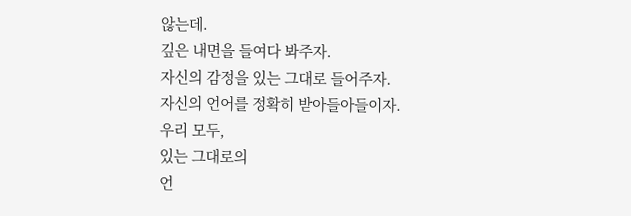않는데.
깊은 내면을 들여다 봐주자.
자신의 감정을 있는 그대로 들어주자.
자신의 언어를 정확히 받아들아들이자.
우리 모두,
있는 그대로의
언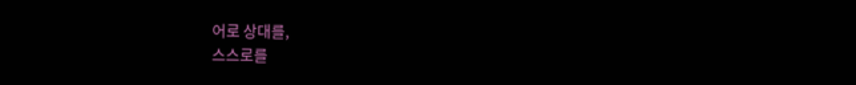어로 상대를,
스스로를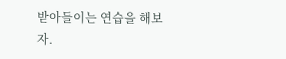받아들이는 연습을 해보자.